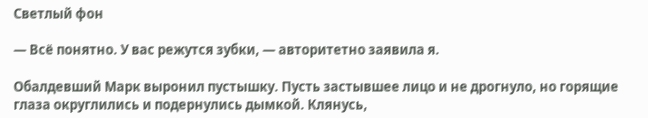Светлый фон

— Всё понятно. У вас режутся зубки, — авторитетно заявила я.

Обалдевший Марк выронил пустышку. Пусть застывшее лицо и не дрогнуло, но горящие глаза округлились и подернулись дымкой. Клянусь,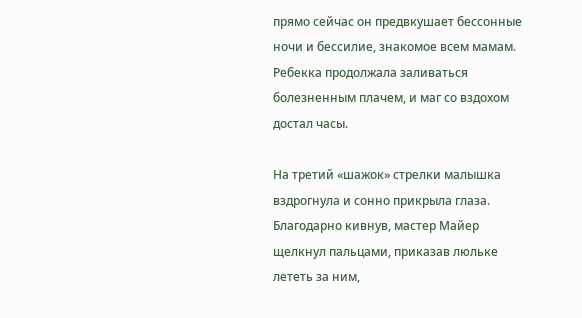прямо сейчас он предвкушает бессонные ночи и бессилие, знакомое всем мамам. Ребекка продолжала заливаться болезненным плачем, и маг со вздохом достал часы.

На третий «шажок» стрелки малышка вздрогнула и сонно прикрыла глаза. Благодарно кивнув, мастер Майер щелкнул пальцами, приказав люльке лететь за ним,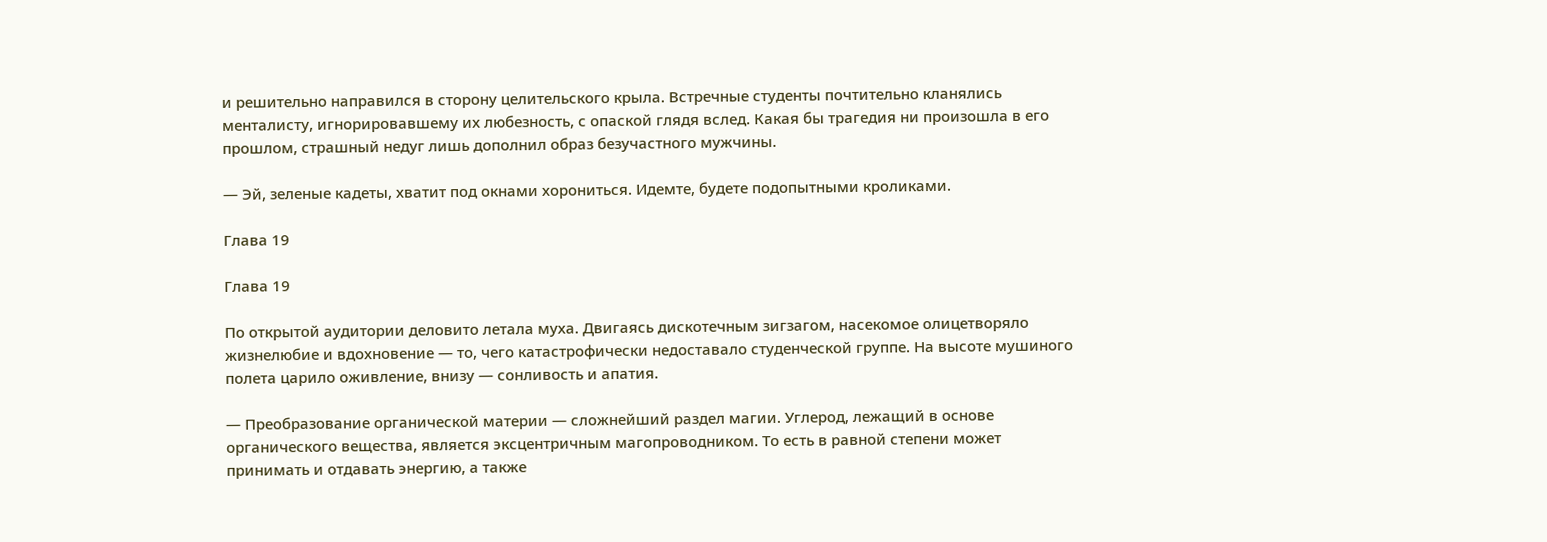и решительно направился в сторону целительского крыла. Встречные студенты почтительно кланялись менталисту, игнорировавшему их любезность, с опаской глядя вслед. Какая бы трагедия ни произошла в его прошлом, страшный недуг лишь дополнил образ безучастного мужчины.

— Эй, зеленые кадеты, хватит под окнами хорониться. Идемте, будете подопытными кроликами.

Глава 19

Глава 19

По открытой аудитории деловито летала муха. Двигаясь дискотечным зигзагом, насекомое олицетворяло жизнелюбие и вдохновение — то, чего катастрофически недоставало студенческой группе. На высоте мушиного полета царило оживление, внизу — сонливость и апатия.

— Преобразование органической материи — сложнейший раздел магии. Углерод, лежащий в основе органического вещества, является эксцентричным магопроводником. То есть в равной степени может принимать и отдавать энергию, а также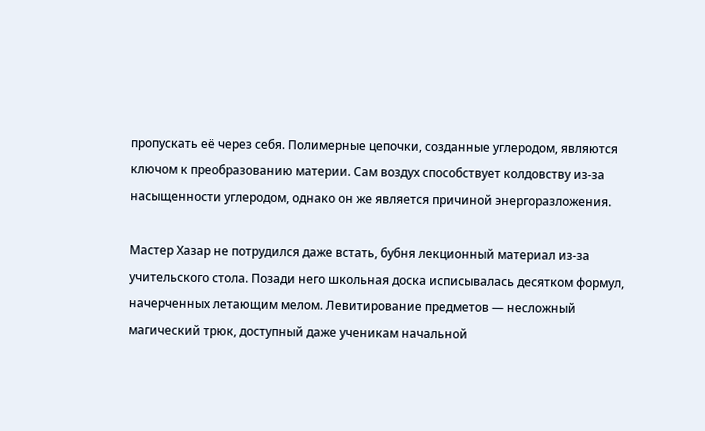пропускать её через себя. Полимерные цепочки, созданные углеродом, являются ключом к преобразованию материи. Сам воздух способствует колдовству из-за насыщенности углеродом, однако он же является причиной энергоразложения.

Мастер Хазар не потрудился даже встать, бубня лекционный материал из-за учительского стола. Позади него школьная доска исписывалась десятком формул, начерченных летающим мелом. Левитирование предметов — несложный магический трюк, доступный даже ученикам начальной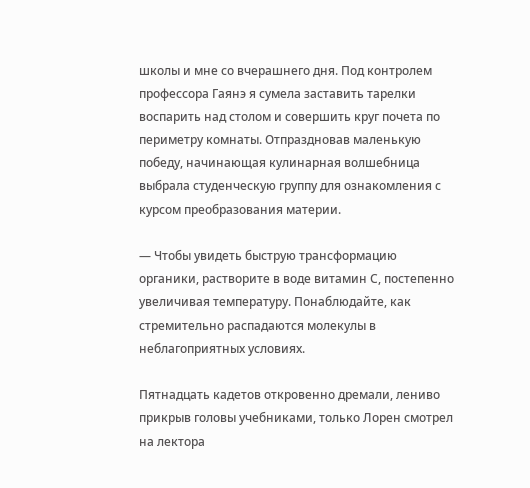школы и мне со вчерашнего дня. Под контролем профессора Гаянэ я сумела заставить тарелки воспарить над столом и совершить круг почета по периметру комнаты. Отпраздновав маленькую победу, начинающая кулинарная волшебница выбрала студенческую группу для ознакомления с курсом преобразования материи.

— Чтобы увидеть быструю трансформацию органики, растворите в воде витамин С, постепенно увеличивая температуру. Понаблюдайте, как стремительно распадаются молекулы в неблагоприятных условиях.

Пятнадцать кадетов откровенно дремали, лениво прикрыв головы учебниками, только Лорен смотрел на лектора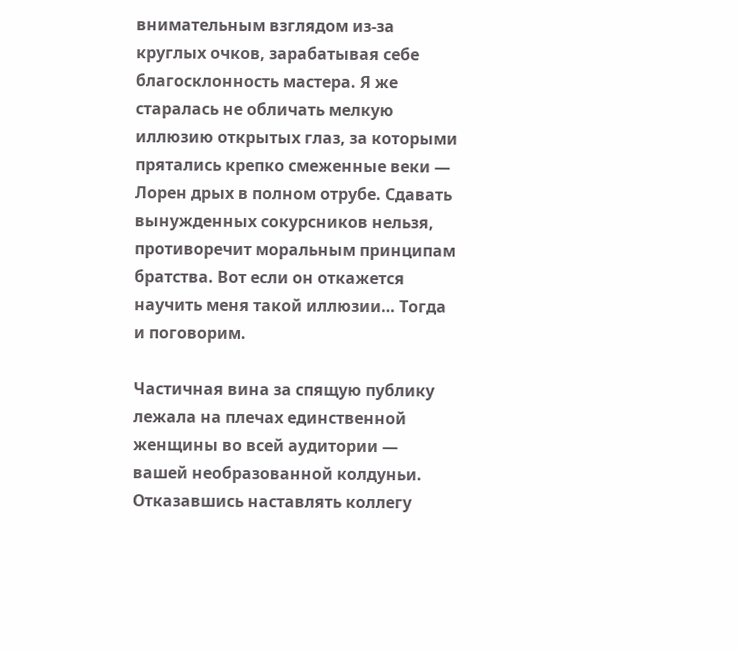внимательным взглядом из-за круглых очков, зарабатывая себе благосклонность мастера. Я же старалась не обличать мелкую иллюзию открытых глаз, за которыми прятались крепко смеженные веки — Лорен дрых в полном отрубе. Сдавать вынужденных сокурсников нельзя, противоречит моральным принципам братства. Вот если он откажется научить меня такой иллюзии… Тогда и поговорим.

Частичная вина за спящую публику лежала на плечах единственной женщины во всей аудитории — вашей необразованной колдуньи. Отказавшись наставлять коллегу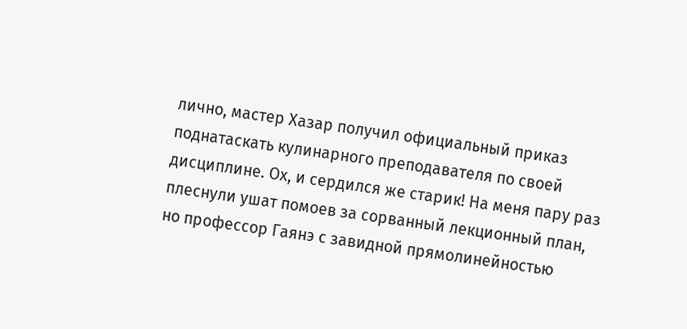лично, мастер Хазар получил официальный приказ поднатаскать кулинарного преподавателя по своей дисциплине. Ох, и сердился же старик! На меня пару раз плеснули ушат помоев за сорванный лекционный план, но профессор Гаянэ с завидной прямолинейностью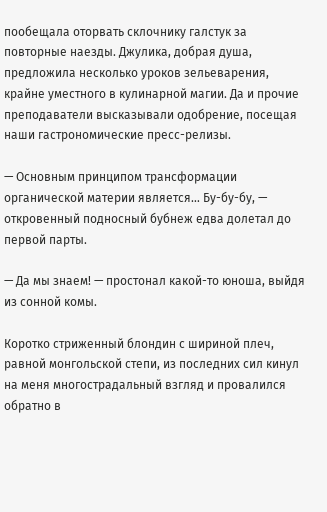пообещала оторвать склочнику галстук за повторные наезды. Джулика, добрая душа, предложила несколько уроков зельеварения, крайне уместного в кулинарной магии. Да и прочие преподаватели высказывали одобрение, посещая наши гастрономические пресс-релизы.

— Основным принципом трансформации органической материи является… Бу-бу-бу, — откровенный подносный бубнеж едва долетал до первой парты.

— Да мы знаем! — простонал какой-то юноша, выйдя из сонной комы.

Коротко стриженный блондин с шириной плеч, равной монгольской степи, из последних сил кинул на меня многострадальный взгляд и провалился обратно в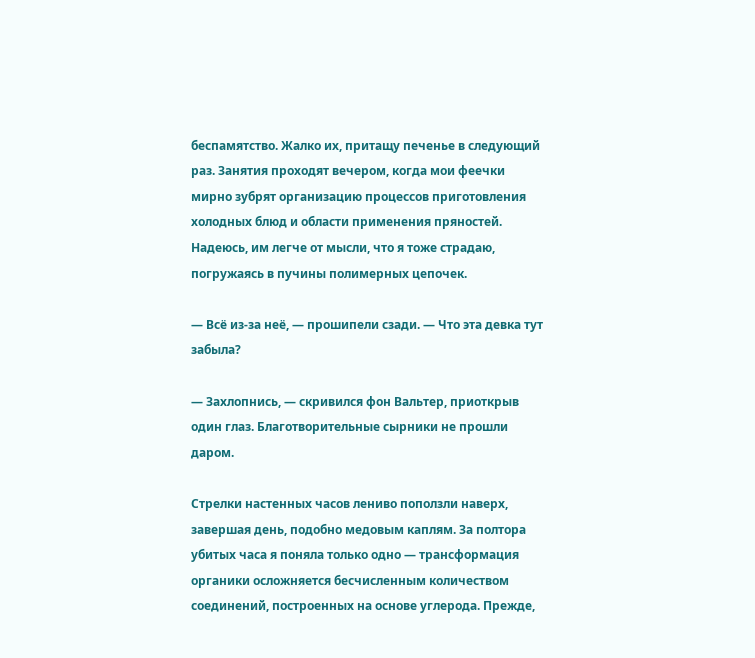беспамятство. Жалко их, притащу печенье в следующий раз. Занятия проходят вечером, когда мои феечки мирно зубрят организацию процессов приготовления холодных блюд и области применения пряностей. Надеюсь, им легче от мысли, что я тоже страдаю, погружаясь в пучины полимерных цепочек.

— Всё из-за неё, — прошипели сзади. — Что эта девка тут забыла?

— Захлопнись, — скривился фон Вальтер, приоткрыв один глаз. Благотворительные сырники не прошли даром.

Стрелки настенных часов лениво поползли наверх, завершая день, подобно медовым каплям. За полтора убитых часа я поняла только одно — трансформация органики осложняется бесчисленным количеством соединений, построенных на основе углерода. Прежде,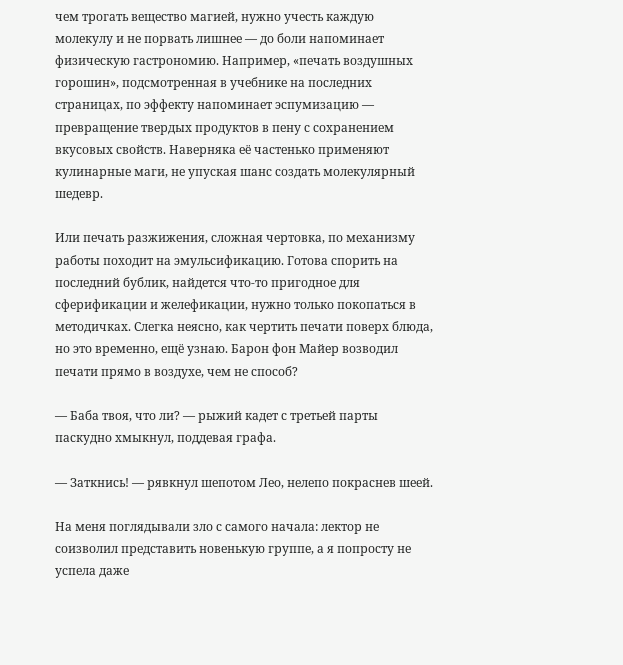чем трогать вещество магией, нужно учесть каждую молекулу и не порвать лишнее — до боли напоминает физическую гастрономию. Например, «печать воздушных горошин», подсмотренная в учебнике на последних страницах, по эффекту напоминает эспумизацию — превращение твердых продуктов в пену с сохранением вкусовых свойств. Наверняка её частенько применяют кулинарные маги, не упуская шанс создать молекулярный шедевр.

Или печать разжижения, сложная чертовка, по механизму работы походит на эмульсификацию. Готова спорить на последний бублик, найдется что-то пригодное для сферификации и желефикации, нужно только покопаться в методичках. Слегка неясно, как чертить печати поверх блюда, но это временно, ещё узнаю. Барон фон Майер возводил печати прямо в воздухе, чем не способ?

— Баба твоя, что ли? — рыжий кадет с третьей парты паскудно хмыкнул, поддевая графа.

— Заткнись! — рявкнул шепотом Лео, нелепо покраснев шеей.

На меня поглядывали зло с самого начала: лектор не соизволил представить новенькую группе, а я попросту не успела даже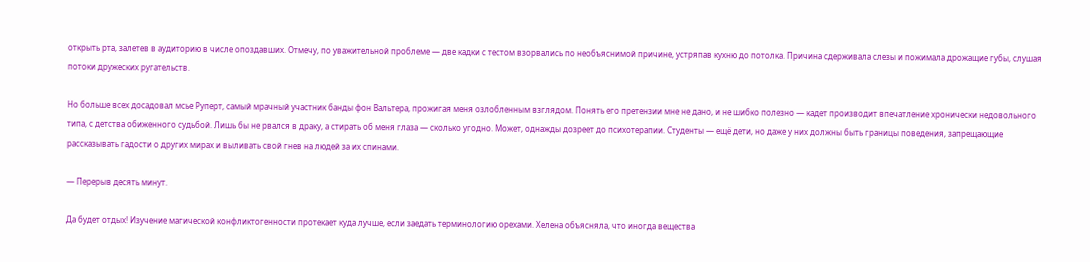открыть рта, залетев в аудиторию в числе опоздавших. Отмечу, по уважительной проблеме — две кадки с тестом взорвались по необъяснимой причине, устряпав кухню до потолка. Причина сдерживала слезы и пожимала дрожащие губы, слушая потоки дружеских ругательств.

Но больше всех досадовал мсье Руперт, самый мрачный участник банды фон Вальтера, прожигая меня озлобленным взглядом. Понять его претензии мне не дано, и не шибко полезно — кадет производит впечатление хронически недовольного типа, с детства обиженного судьбой. Лишь бы не рвался в драку, а стирать об меня глаза — сколько угодно. Может, однажды дозреет до психотерапии. Студенты — ещё дети, но даже у них должны быть границы поведения, запрещающие рассказывать гадости о других мирах и выливать свой гнев на людей за их спинами.

— Перерыв десять минут.

Да будет отдых! Изучение магической конфликтогенности протекает куда лучше, если заедать терминологию орехами. Хелена объясняла, что иногда вещества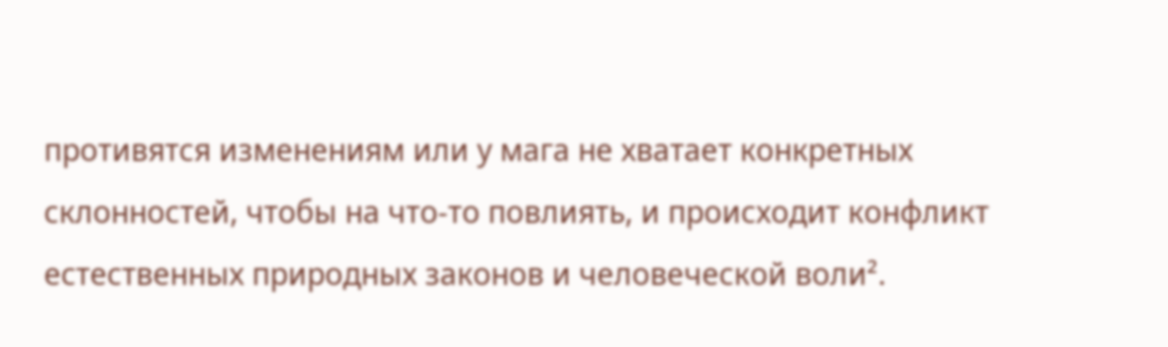противятся изменениям или у мага не хватает конкретных склонностей, чтобы на что-то повлиять, и происходит конфликт естественных природных законов и человеческой воли².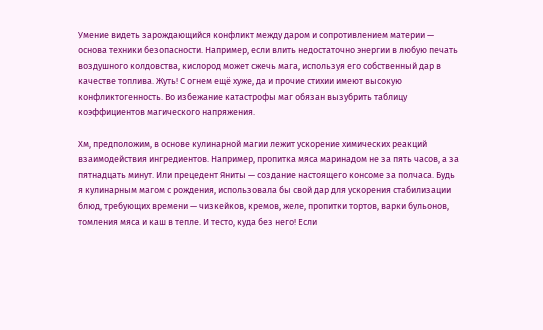Умение видеть зарождающийся конфликт между даром и сопротивлением материи — основа техники безопасности. Например, если влить недостаточно энергии в любую печать воздушного колдовства, кислород может сжечь мага, используя его собственный дар в качестве топлива. Жуть! С огнем ещё хуже, да и прочие стихии имеют высокую конфликтогенность. Во избежание катастрофы маг обязан вызубрить таблицу коэффициентов магического напряжения.

Хм, предположим, в основе кулинарной магии лежит ускорение химических реакций взаимодействия ингредиентов. Например, пропитка мяса маринадом не за пять часов, а за пятнадцать минут. Или прецедент Яниты — создание настоящего консоме за полчаса. Будь я кулинарным магом с рождения, использовала бы свой дар для ускорения стабилизации блюд, требующих времени — чизкейков, кремов, желе, пропитки тортов, варки бульонов, томления мяса и каш в тепле. И тесто, куда без него! Если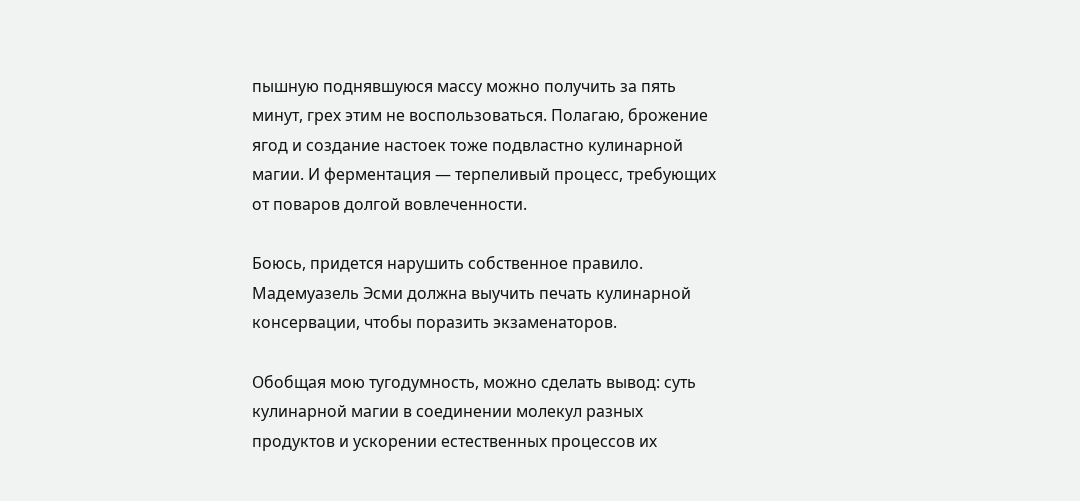пышную поднявшуюся массу можно получить за пять минут, грех этим не воспользоваться. Полагаю, брожение ягод и создание настоек тоже подвластно кулинарной магии. И ферментация — терпеливый процесс, требующих от поваров долгой вовлеченности.

Боюсь, придется нарушить собственное правило. Мадемуазель Эсми должна выучить печать кулинарной консервации, чтобы поразить экзаменаторов.

Обобщая мою тугодумность, можно сделать вывод: суть кулинарной магии в соединении молекул разных продуктов и ускорении естественных процессов их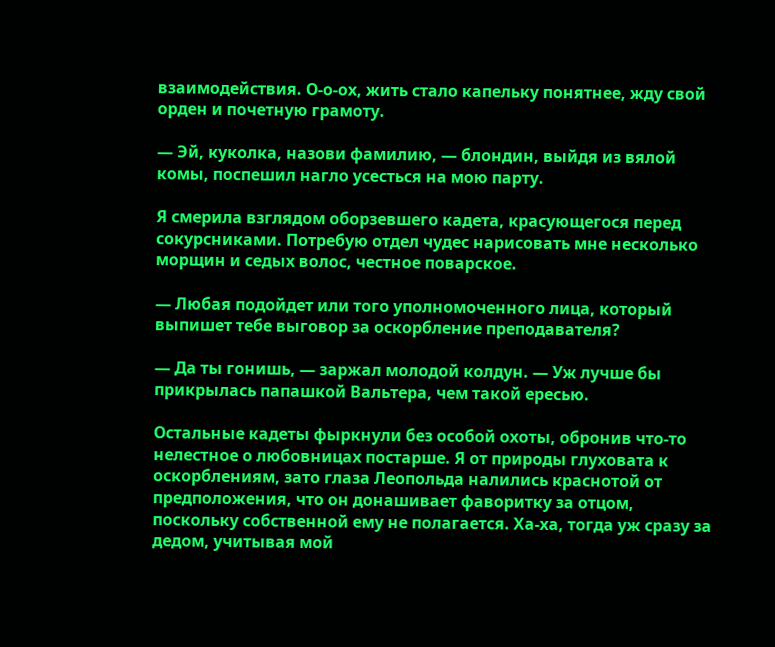взаимодействия. О-о-ох, жить стало капельку понятнее, жду свой орден и почетную грамоту.

— Эй, куколка, назови фамилию, — блондин, выйдя из вялой комы, поспешил нагло усесться на мою парту.

Я смерила взглядом оборзевшего кадета, красующегося перед сокурсниками. Потребую отдел чудес нарисовать мне несколько морщин и седых волос, честное поварское.

— Любая подойдет или того уполномоченного лица, который выпишет тебе выговор за оскорбление преподавателя?

— Да ты гонишь, — заржал молодой колдун. — Уж лучше бы прикрылась папашкой Вальтера, чем такой ересью.

Остальные кадеты фыркнули без особой охоты, обронив что-то нелестное о любовницах постарше. Я от природы глуховата к оскорблениям, зато глаза Леопольда налились краснотой от предположения, что он донашивает фаворитку за отцом, поскольку собственной ему не полагается. Ха-ха, тогда уж сразу за дедом, учитывая мой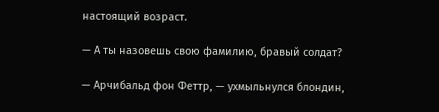настоящий возраст.

— А ты назовешь свою фамилию, бравый солдат?

— Арчибальд фон Феттр, — ухмыльнулся блондин,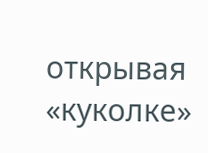открывая «куколке»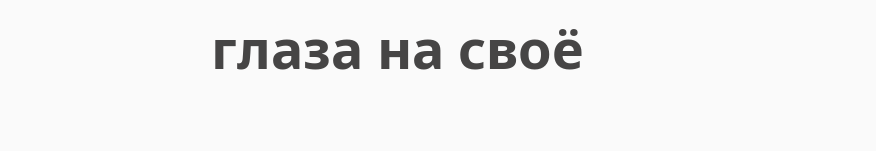глаза на своё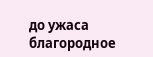до ужаса благородное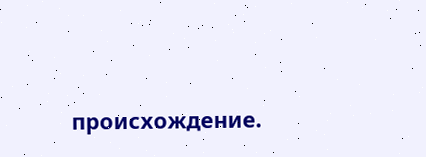происхождение.